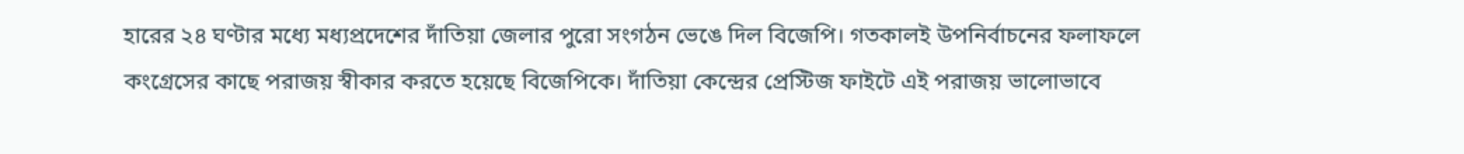হারের ২৪ ঘণ্টার মধ্যে মধ্যপ্রদেশের দাঁতিয়া জেলার পুরো সংগঠন ভেঙে দিল বিজেপি। গতকালই উপনির্বাচনের ফলাফলে কংগ্রেসের কাছে পরাজয় স্বীকার করতে হয়েছে বিজেপিকে। দাঁতিয়া কেন্দ্রের প্রেস্টিজ ফাইটে এই পরাজয় ভালোভাবে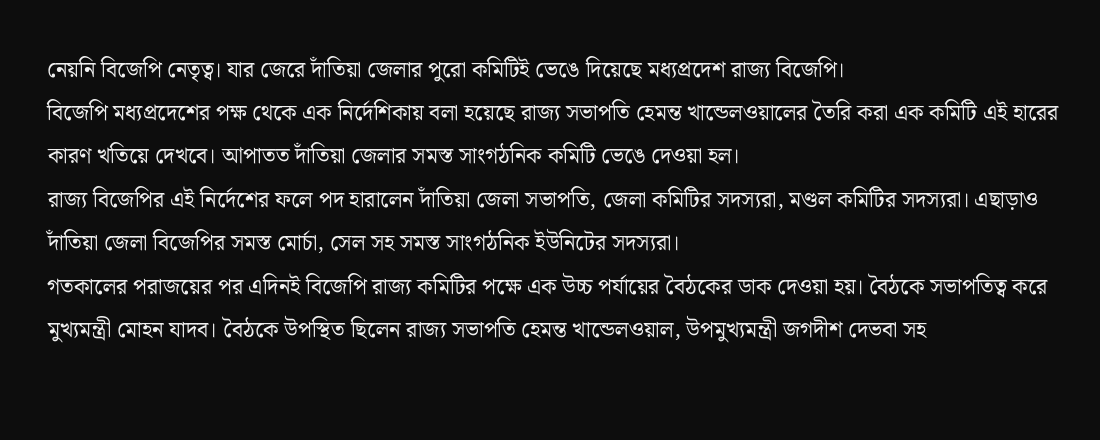নেয়নি বিজেপি নেতৃত্ব। যার জেরে দাঁতিয়া জেলার পুরো কমিটিই ভেঙে দিয়েছে মধ্যপ্রদেশ রাজ্য বিজেপি।
বিজেপি মধ্যপ্রদেশের পক্ষ থেকে এক নির্দেশিকায় বলা হয়েছে রাজ্য সভাপতি হেমন্ত খান্ডেলওয়ালের তৈরি করা এক কমিটি এই হারের কারণ খতিয়ে দেখবে। আপাতত দাঁতিয়া জেলার সমস্ত সাংগঠনিক কমিটি ভেঙে দেওয়া হল।
রাজ্য বিজেপির এই নির্দেশের ফলে পদ হারালেন দাঁতিয়া জেলা সভাপতি, জেলা কমিটির সদস্যরা, মণ্ডল কমিটির সদস্যরা। এছাড়াও দাঁতিয়া জেলা বিজেপির সমস্ত মোর্চা, সেল সহ সমস্ত সাংগঠনিক ইউনিটের সদস্যরা।
গতকালের পরাজয়ের পর এদিনই বিজেপি রাজ্য কমিটির পক্ষে এক উচ্চ পর্যায়ের বৈঠকের ডাক দেওয়া হয়। বৈঠকে সভাপতিত্ব করে মুখ্যমন্ত্রী মোহন যাদব। বৈঠকে উপস্থিত ছিলেন রাজ্য সভাপতি হেমন্ত খান্ডেলওয়াল, উপমুখ্যমন্ত্রী জগদীশ দেভবা সহ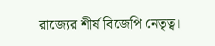রাজ্যের শীর্ষ বিজেপি নেতৃত্ব।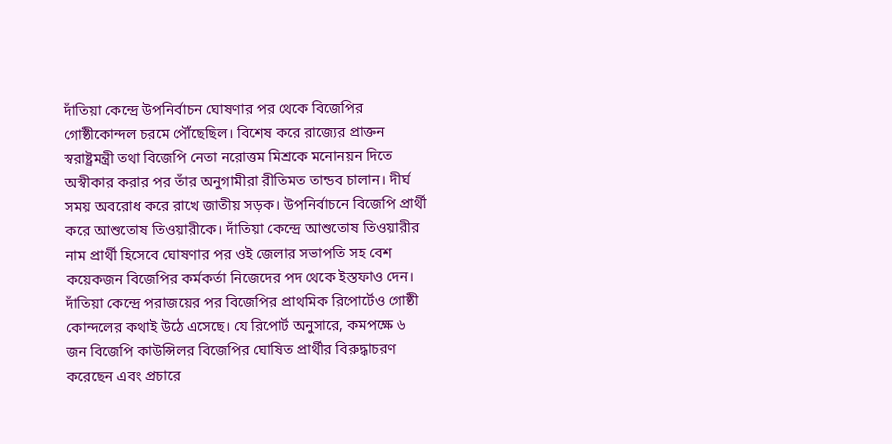দাঁতিয়া কেন্দ্রে উপনির্বাচন ঘোষণার পর থেকে বিজেপির গোষ্ঠীকোন্দল চরমে পৌঁছেছিল। বিশেষ করে রাজ্যের প্রাক্তন স্বরাষ্ট্রমন্ত্রী তথা বিজেপি নেতা নরোত্তম মিশ্রকে মনোনয়ন দিতে অস্বীকার করার পর তাঁর অনুগামীরা রীতিমত তান্ডব চালান। দীর্ঘ সময় অবরোধ করে রাখে জাতীয় সড়ক। উপনির্বাচনে বিজেপি প্রার্থী করে আশুতোষ তিওয়ারীকে। দাঁতিয়া কেন্দ্রে আশুতোষ তিওয়ারীর নাম প্রার্থী হিসেবে ঘোষণার পর ওই জেলার সভাপতি সহ বেশ কয়েকজন বিজেপির কর্মকর্তা নিজেদের পদ থেকে ইস্তফাও দেন।
দাঁতিয়া কেন্দ্রে পরাজয়ের পর বিজেপির প্রাথমিক রিপোর্টেও গোষ্ঠী কোন্দলের কথাই উঠে এসেছে। যে রিপোর্ট অনুসারে, কমপক্ষে ৬ জন বিজেপি কাউন্সিলর বিজেপির ঘোষিত প্রার্থীর বিরুদ্ধাচরণ করেছেন এবং প্রচারে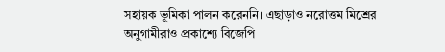সহায়ক ভূমিকা পালন করেননি। এছাড়াও নরোত্তম মিশ্রের অনুগামীরাও প্রকাশ্যে বিজেপি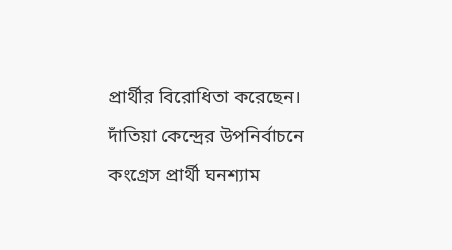প্রার্থীর বিরোধিতা করেছেন।
দাঁতিয়া কেন্দ্রের উপনির্বাচনে কংগ্রেস প্রার্থী ঘনশ্যাম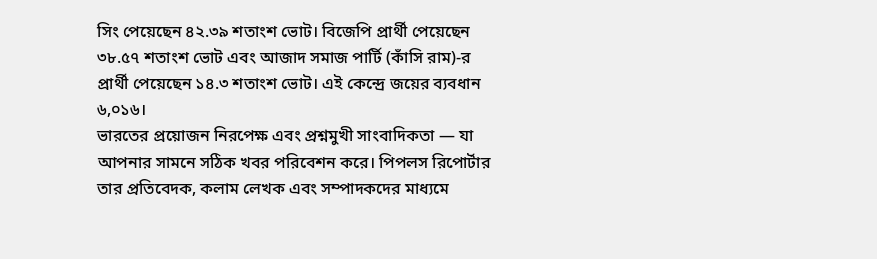সিং পেয়েছেন ৪২.৩৯ শতাংশ ভোট। বিজেপি প্রার্থী পেয়েছেন ৩৮.৫৭ শতাংশ ভোট এবং আজাদ সমাজ পার্টি (কাঁসি রাম)-র প্রার্থী পেয়েছেন ১৪.৩ শতাংশ ভোট। এই কেন্দ্রে জয়ের ব্যবধান ৬,০১৬।
ভারতের প্রয়োজন নিরপেক্ষ এবং প্রশ্নমুখী সাংবাদিকতা — যা আপনার সামনে সঠিক খবর পরিবেশন করে। পিপলস রিপোর্টার তার প্রতিবেদক, কলাম লেখক এবং সম্পাদকদের মাধ্যমে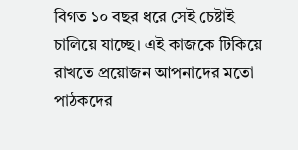বিগত ১০ বছর ধরে সেই চেষ্টাই চালিয়ে যাচ্ছে। এই কাজকে টিকিয়ে রাখতে প্রয়োজন আপনাদের মতো পাঠকদের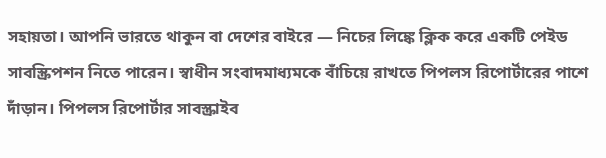সহায়তা। আপনি ভারতে থাকুন বা দেশের বাইরে — নিচের লিঙ্কে ক্লিক করে একটি পেইড সাবস্ক্রিপশন নিতে পারেন। স্বাধীন সংবাদমাধ্যমকে বাঁচিয়ে রাখতে পিপলস রিপোর্টারের পাশে দাঁড়ান। পিপলস রিপোর্টার সাবস্ক্রাইব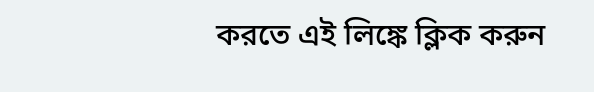করতে এই লিঙ্কে ক্লিক করুন